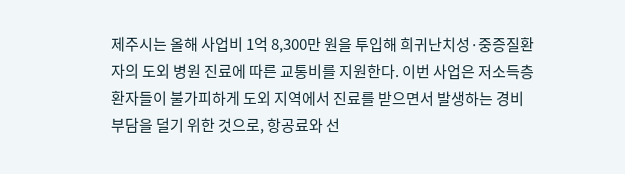제주시는 올해 사업비 1억 8,300만 원을 투입해 희귀난치성·중증질환자의 도외 병원 진료에 따른 교통비를 지원한다. 이번 사업은 저소득층 환자들이 불가피하게 도외 지역에서 진료를 받으면서 발생하는 경비 부담을 덜기 위한 것으로, 항공료와 선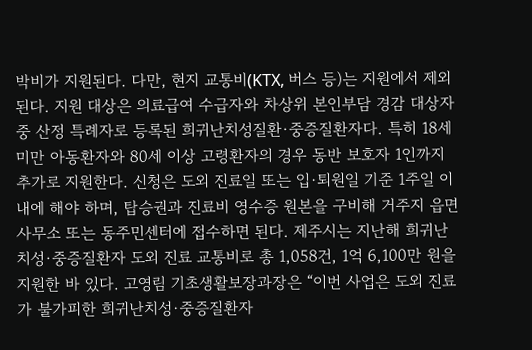박비가 지원된다. 다만, 현지 교통비(KTX, 버스 등)는 지원에서 제외된다. 지원 대상은 의료급여 수급자와 차상위 본인부담 경감 대상자 중 산정 특례자로 등록된 희귀난치성질환·중증질환자다. 특히 18세 미만 아동환자와 80세 이상 고령환자의 경우 동반 보호자 1인까지 추가로 지원한다. 신청은 도외 진료일 또는 입·퇴원일 기준 1주일 이내에 해야 하며, 탑승권과 진료비 영수증 원본을 구비해 거주지 읍면사무소 또는 동주민센터에 접수하면 된다. 제주시는 지난해 희귀난치성·중증질환자 도외 진료 교통비로 총 1,058건, 1억 6,100만 원을 지원한 바 있다. 고영림 기초생활보장과장은 “이번 사업은 도외 진료가 불가피한 희귀난치성·중증질환자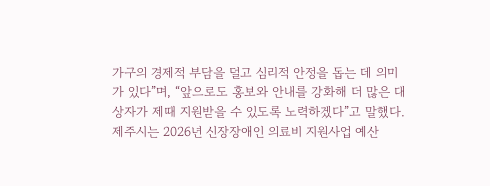가구의 경제적 부담을 덜고 심리적 안정을 돕는 데 의미가 있다”며, “앞으로도 홍보와 안내를 강화해 더 많은 대상자가 제때 지원받을 수 있도록 노력하겠다”고 말했다.
제주시는 2026년 신장장애인 의료비 지원사업 예산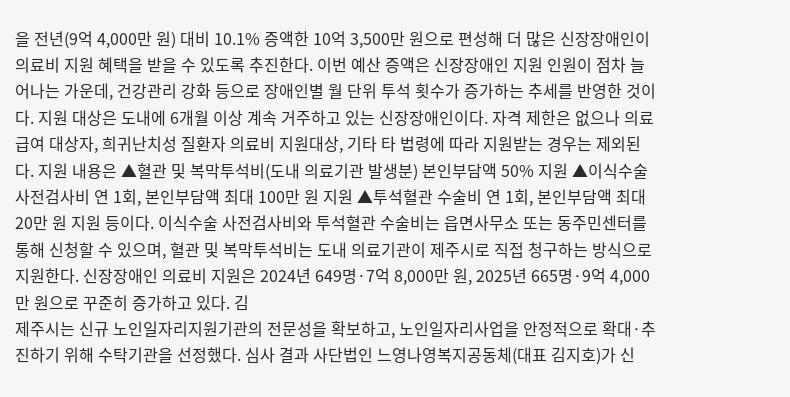을 전년(9억 4,000만 원) 대비 10.1% 증액한 10억 3,500만 원으로 편성해 더 많은 신장장애인이 의료비 지원 혜택을 받을 수 있도록 추진한다. 이번 예산 증액은 신장장애인 지원 인원이 점차 늘어나는 가운데, 건강관리 강화 등으로 장애인별 월 단위 투석 횟수가 증가하는 추세를 반영한 것이다. 지원 대상은 도내에 6개월 이상 계속 거주하고 있는 신장장애인이다. 자격 제한은 없으나 의료급여 대상자, 희귀난치성 질환자 의료비 지원대상, 기타 타 법령에 따라 지원받는 경우는 제외된다. 지원 내용은 ▲혈관 및 복막투석비(도내 의료기관 발생분) 본인부담액 50% 지원 ▲이식수술 사전검사비 연 1회, 본인부담액 최대 100만 원 지원 ▲투석혈관 수술비 연 1회, 본인부담액 최대 20만 원 지원 등이다. 이식수술 사전검사비와 투석혈관 수술비는 읍면사무소 또는 동주민센터를 통해 신청할 수 있으며, 혈관 및 복막투석비는 도내 의료기관이 제주시로 직접 청구하는 방식으로 지원한다. 신장장애인 의료비 지원은 2024년 649명·7억 8,000만 원, 2025년 665명·9억 4,000만 원으로 꾸준히 증가하고 있다. 김
제주시는 신규 노인일자리지원기관의 전문성을 확보하고, 노인일자리사업을 안정적으로 확대·추진하기 위해 수탁기관을 선정했다. 심사 결과 사단법인 느영나영복지공동체(대표 김지호)가 신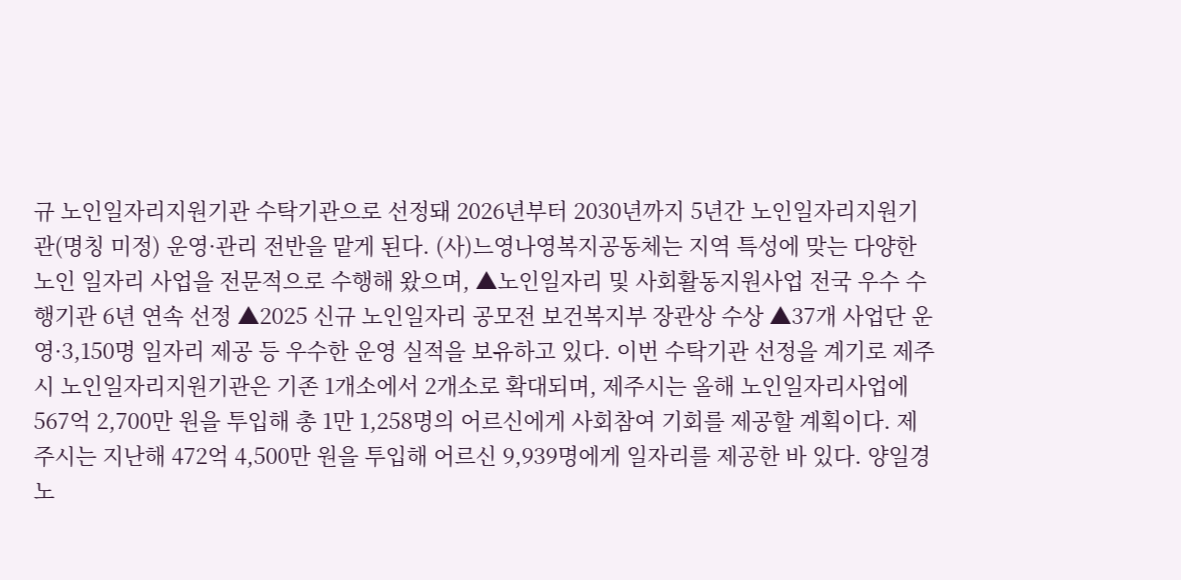규 노인일자리지원기관 수탁기관으로 선정돼 2026년부터 2030년까지 5년간 노인일자리지원기관(명칭 미정) 운영·관리 전반을 맡게 된다. (사)느영나영복지공동체는 지역 특성에 맞는 다양한 노인 일자리 사업을 전문적으로 수행해 왔으며, ▲노인일자리 및 사회활동지원사업 전국 우수 수행기관 6년 연속 선정 ▲2025 신규 노인일자리 공모전 보건복지부 장관상 수상 ▲37개 사업단 운영·3,150명 일자리 제공 등 우수한 운영 실적을 보유하고 있다. 이번 수탁기관 선정을 계기로 제주시 노인일자리지원기관은 기존 1개소에서 2개소로 확대되며, 제주시는 올해 노인일자리사업에 567억 2,700만 원을 투입해 총 1만 1,258명의 어르신에게 사회참여 기회를 제공할 계획이다. 제주시는 지난해 472억 4,500만 원을 투입해 어르신 9,939명에게 일자리를 제공한 바 있다. 양일경 노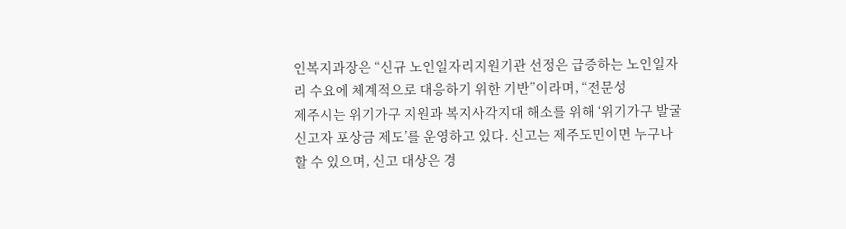인복지과장은 “신규 노인일자리지원기관 선정은 급증하는 노인일자리 수요에 체계적으로 대응하기 위한 기반”이라며, “전문성
제주시는 위기가구 지원과 복지사각지대 해소를 위해 ‘위기가구 발굴 신고자 포상금 제도’를 운영하고 있다. 신고는 제주도민이면 누구나 할 수 있으며, 신고 대상은 경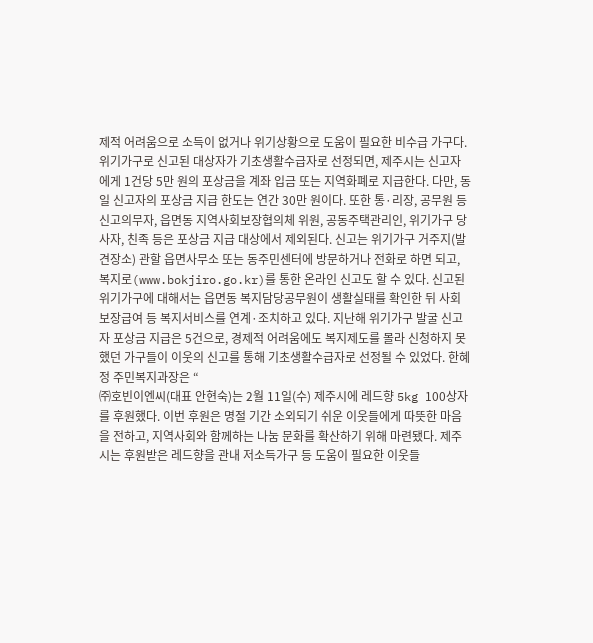제적 어려움으로 소득이 없거나 위기상황으로 도움이 필요한 비수급 가구다. 위기가구로 신고된 대상자가 기초생활수급자로 선정되면, 제주시는 신고자에게 1건당 5만 원의 포상금을 계좌 입금 또는 지역화폐로 지급한다. 다만, 동일 신고자의 포상금 지급 한도는 연간 30만 원이다. 또한 통·리장, 공무원 등 신고의무자, 읍면동 지역사회보장협의체 위원, 공동주택관리인, 위기가구 당사자, 친족 등은 포상금 지급 대상에서 제외된다. 신고는 위기가구 거주지(발견장소) 관할 읍면사무소 또는 동주민센터에 방문하거나 전화로 하면 되고, 복지로(www.bokjiro.go.kr)를 통한 온라인 신고도 할 수 있다. 신고된 위기가구에 대해서는 읍면동 복지담당공무원이 생활실태를 확인한 뒤 사회보장급여 등 복지서비스를 연계·조치하고 있다. 지난해 위기가구 발굴 신고자 포상금 지급은 5건으로, 경제적 어려움에도 복지제도를 몰라 신청하지 못했던 가구들이 이웃의 신고를 통해 기초생활수급자로 선정될 수 있었다. 한혜정 주민복지과장은 “
㈜호빈이엔씨(대표 안현숙)는 2월 11일(수) 제주시에 레드향 5kg 100상자를 후원했다. 이번 후원은 명절 기간 소외되기 쉬운 이웃들에게 따뜻한 마음을 전하고, 지역사회와 함께하는 나눔 문화를 확산하기 위해 마련됐다. 제주시는 후원받은 레드향을 관내 저소득가구 등 도움이 필요한 이웃들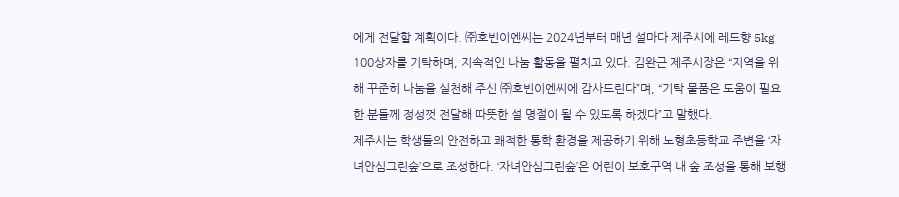에게 전달할 계획이다. ㈜호빈이엔씨는 2024년부터 매년 설마다 제주시에 레드향 5kg 100상자를 기탁하며, 지속적인 나눔 활동을 펼치고 있다. 김완근 제주시장은 “지역을 위해 꾸준히 나눔을 실천해 주신 ㈜호빈이엔씨에 감사드린다”며, “기탁 물품은 도움이 필요한 분들께 정성껏 전달해 따뜻한 설 명절이 될 수 있도록 하겠다”고 말했다.
제주시는 학생들의 안전하고 쾌적한 통학 환경을 제공하기 위해 노형초등학교 주변을 ‘자녀안심그린숲’으로 조성한다. ‘자녀안심그린숲’은 어린이 보호구역 내 숲 조성을 통해 보행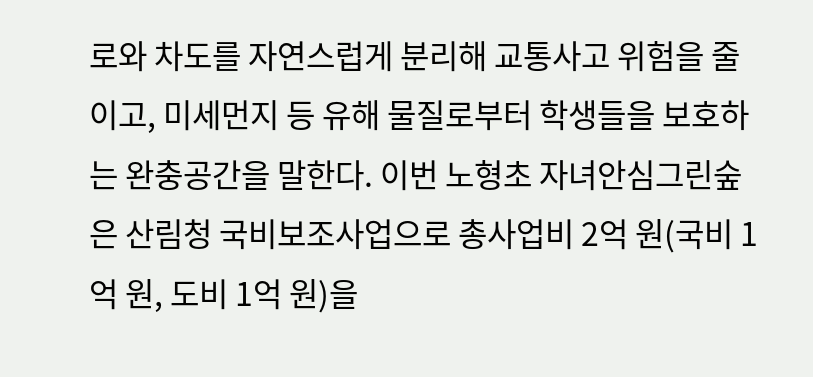로와 차도를 자연스럽게 분리해 교통사고 위험을 줄이고, 미세먼지 등 유해 물질로부터 학생들을 보호하는 완충공간을 말한다. 이번 노형초 자녀안심그린숲은 산림청 국비보조사업으로 총사업비 2억 원(국비 1억 원, 도비 1억 원)을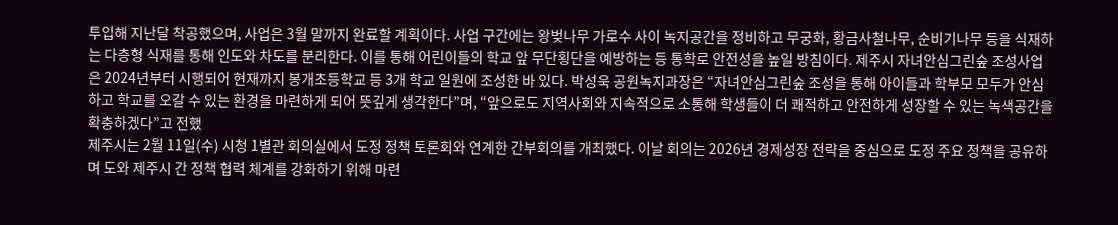투입해 지난달 착공했으며, 사업은 3월 말까지 완료할 계획이다. 사업 구간에는 왕벚나무 가로수 사이 녹지공간을 정비하고 무궁화, 황금사철나무, 순비기나무 등을 식재하는 다층형 식재를 통해 인도와 차도를 분리한다. 이를 통해 어린이들의 학교 앞 무단횡단을 예방하는 등 통학로 안전성을 높일 방침이다. 제주시 자녀안심그린숲 조성사업은 2024년부터 시행되어 현재까지 봉개초등학교 등 3개 학교 일원에 조성한 바 있다. 박성욱 공원녹지과장은 “자녀안심그린숲 조성을 통해 아이들과 학부모 모두가 안심하고 학교를 오갈 수 있는 환경을 마련하게 되어 뜻깊게 생각한다”며, “앞으로도 지역사회와 지속적으로 소통해 학생들이 더 쾌적하고 안전하게 성장할 수 있는 녹색공간을 확충하겠다”고 전했
제주시는 2월 11일(수) 시청 1별관 회의실에서 도정 정책 토론회와 연계한 간부회의를 개최했다. 이날 회의는 2026년 경제성장 전략을 중심으로 도정 주요 정책을 공유하며 도와 제주시 간 정책 협력 체계를 강화하기 위해 마련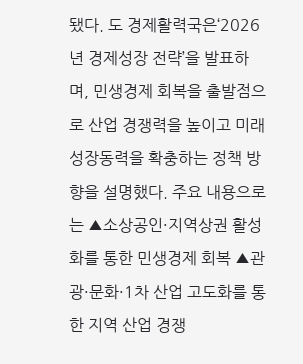됐다. 도 경제활력국은‘2026년 경제성장 전략’을 발표하며, 민생경제 회복을 출발점으로 산업 경쟁력을 높이고 미래 성장동력을 확충하는 정책 방향을 설명했다. 주요 내용으로는 ▲소상공인·지역상권 활성화를 통한 민생경제 회복 ▲관광·문화·1차 산업 고도화를 통한 지역 산업 경쟁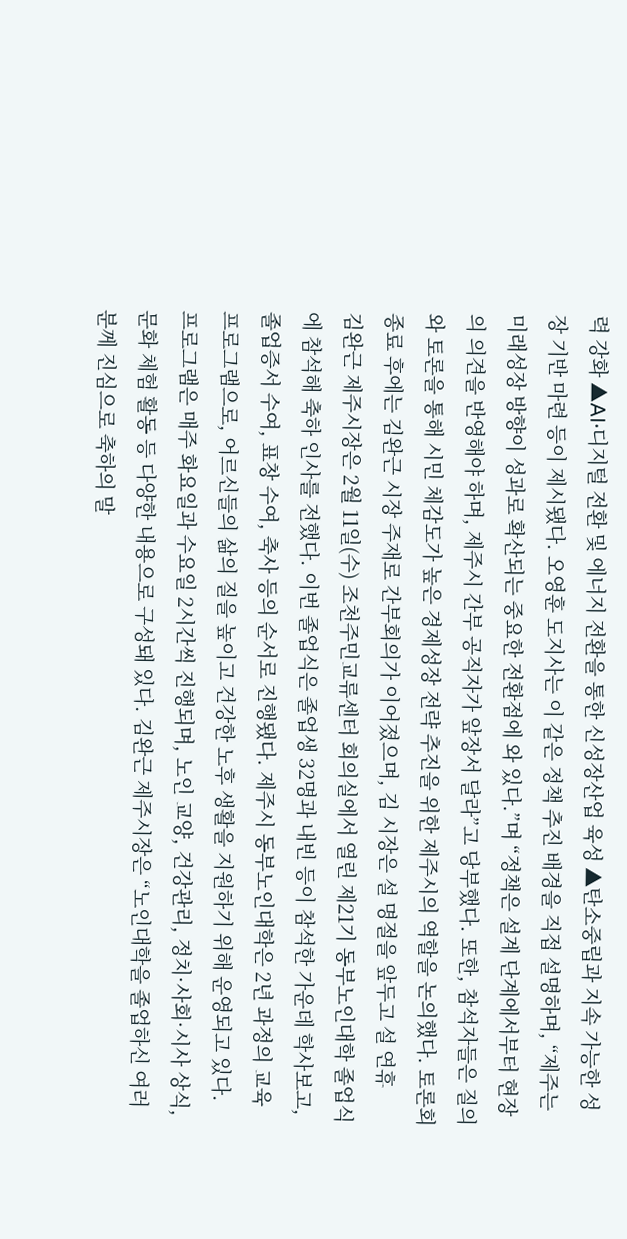력 강화 ▲AI·디지털 전환 및 에너지 전환을 통한 신성장산업 육성 ▲탄소중립과 지속 가능한 성장 기반 마련 등이 제시됐다. 오영훈 도지사는 이 같은 정책 추진 배경을 직접 설명하며, “제주는 미래성장 방향이 성과로 확산되는 중요한 전환점에 와 있다.”며 “정책은 설계 단계에서부터 현장의 의견을 반영해야 하며, 제주시 간부 공직자가 앞장서 달라”고 당부했다. 또한, 참석자들은 질의와 토론을 통해 시민 체감도가 높은 경제성장 전략 추진을 위한 제주시의 역할을 논의했다. 토론회 종료 후에는 김완근 시장 주재로 간부회의가 이어졌으며, 김 시장은 설 명절을 앞두고 설 연휴
김완근 제주시장은 2월 11일(수) 조천주민교류센터 회의실에서 열린 제21기 동부노인대학 졸업식에 참석해 축하 인사를 전했다. 이번 졸업식은 졸업생 32명과 내빈 등이 참석한 가운데 학사보고, 졸업증서 수여, 표창 수여, 축사 등의 순서로 진행됐다. 제주시 동부노인대학은 2년 과정의 교육프로그램으로, 어르신들의 삶의 질을 높이고 건강한 노후 생활을 지원하기 위해 운영되고 있다. 프로그램은 매주 화요일과 수요일 2시간씩 진행되며, 노인 교양, 건강관리, 정치·사회·시사 상식, 문화 체험 활동 등 다양한 내용으로 구성돼 있다. 김완근 제주시장은 “노인대학을 졸업하신 여러분께 진심으로 축하의 말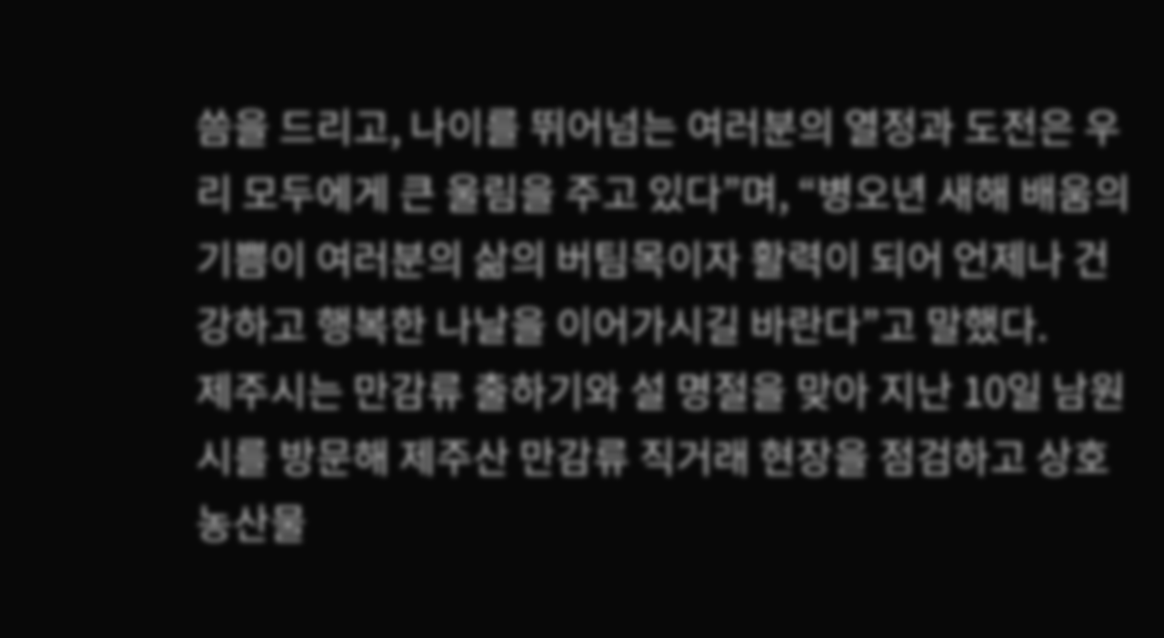씀을 드리고, 나이를 뛰어넘는 여러분의 열정과 도전은 우리 모두에게 큰 울림을 주고 있다”며, “병오년 새해 배움의 기쁨이 여러분의 삶의 버팀목이자 활력이 되어 언제나 건강하고 행복한 나날을 이어가시길 바란다”고 말했다.
제주시는 만감류 출하기와 설 명절을 맞아 지난 10일 남원시를 방문해 제주산 만감류 직거래 현장을 점검하고 상호 농산물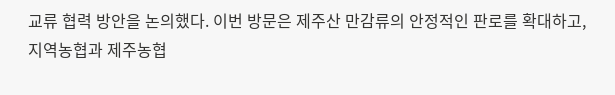교류 협력 방안을 논의했다. 이번 방문은 제주산 만감류의 안정적인 판로를 확대하고, 지역농협과 제주농협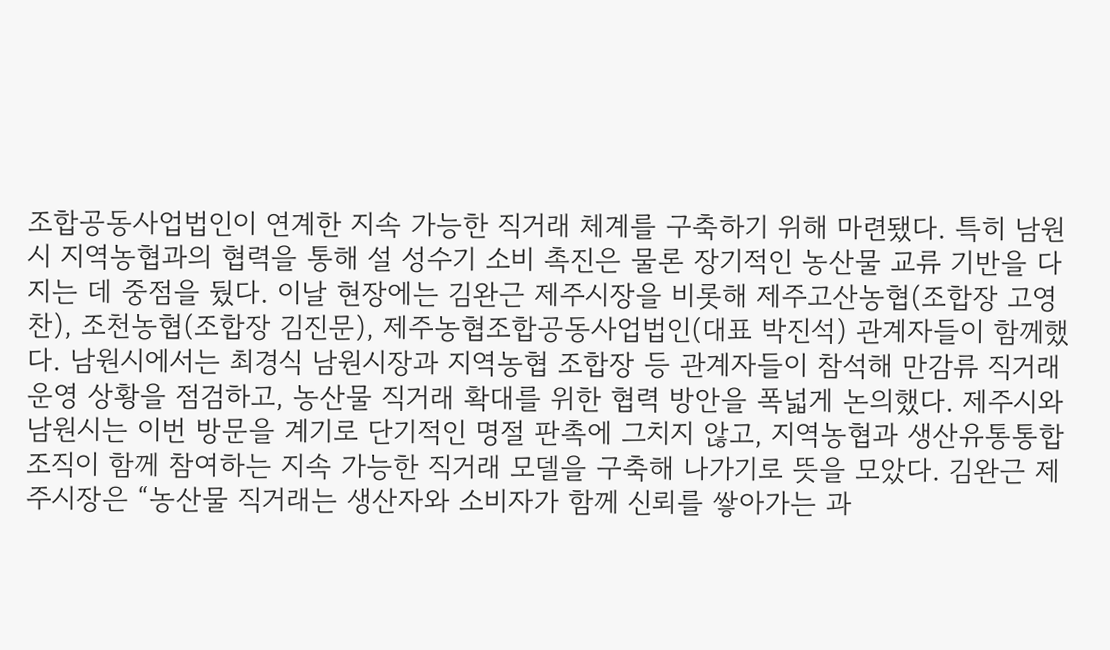조합공동사업법인이 연계한 지속 가능한 직거래 체계를 구축하기 위해 마련됐다. 특히 남원시 지역농협과의 협력을 통해 설 성수기 소비 촉진은 물론 장기적인 농산물 교류 기반을 다지는 데 중점을 뒀다. 이날 현장에는 김완근 제주시장을 비롯해 제주고산농협(조합장 고영찬), 조천농협(조합장 김진문), 제주농협조합공동사업법인(대표 박진석) 관계자들이 함께했다. 남원시에서는 최경식 남원시장과 지역농협 조합장 등 관계자들이 참석해 만감류 직거래 운영 상황을 점검하고, 농산물 직거래 확대를 위한 협력 방안을 폭넓게 논의했다. 제주시와 남원시는 이번 방문을 계기로 단기적인 명절 판촉에 그치지 않고, 지역농협과 생산유통통합조직이 함께 참여하는 지속 가능한 직거래 모델을 구축해 나가기로 뜻을 모았다. 김완근 제주시장은 “농산물 직거래는 생산자와 소비자가 함께 신뢰를 쌓아가는 과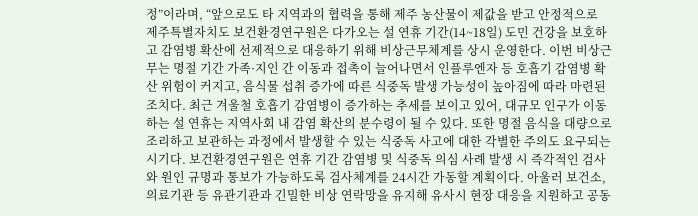정”이라며, “앞으로도 타 지역과의 협력을 통해 제주 농산물이 제값을 받고 안정적으로
제주특별자치도 보건환경연구원은 다가오는 설 연휴 기간(14~18일) 도민 건강을 보호하고 감염병 확산에 선제적으로 대응하기 위해 비상근무체계를 상시 운영한다. 이번 비상근무는 명절 기간 가족·지인 간 이동과 접촉이 늘어나면서 인플루엔자 등 호흡기 감염병 확산 위험이 커지고, 음식물 섭취 증가에 따른 식중독 발생 가능성이 높아짐에 따라 마련된 조치다. 최근 겨울철 호흡기 감염병이 증가하는 추세를 보이고 있어, 대규모 인구가 이동하는 설 연휴는 지역사회 내 감염 확산의 분수령이 될 수 있다. 또한 명절 음식을 대량으로 조리하고 보관하는 과정에서 발생할 수 있는 식중독 사고에 대한 각별한 주의도 요구되는 시기다. 보건환경연구원은 연휴 기간 감염병 및 식중독 의심 사례 발생 시 즉각적인 검사와 원인 규명과 통보가 가능하도록 검사체계를 24시간 가동할 계획이다. 아울러 보건소, 의료기관 등 유관기관과 긴밀한 비상 연락망을 유지해 유사시 현장 대응을 지원하고 공동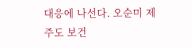대응에 나선다. 오순미 제주도 보건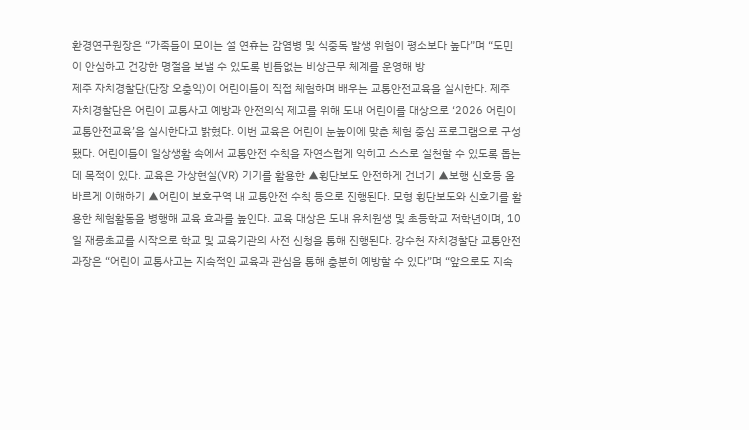환경연구원장은 “가족들이 모이는 설 연휴는 감염병 및 식중독 발생 위험이 평소보다 높다”며 “도민이 안심하고 건강한 명절을 보낼 수 있도록 빈틈없는 비상근무 체계를 운영해 방
제주 자치경찰단(단장 오충익)이 어린이들이 직접 체험하며 배우는 교통안전교육을 실시한다. 제주 자치경찰단은 어린이 교통사고 예방과 안전의식 제고를 위해 도내 어린이를 대상으로 ‘2026 어린이 교통안전교육’을 실시한다고 밝혔다. 이번 교육은 어린이 눈높이에 맞춘 체험 중심 프로그램으로 구성됐다. 어린이들이 일상생활 속에서 교통안전 수칙을 자연스럽게 익히고 스스로 실천할 수 있도록 돕는 데 목적이 있다. 교육은 가상현실(VR) 기기를 활용한 ▲횡단보도 안전하게 건너기 ▲보행 신호등 올바르게 이해하기 ▲어린이 보호구역 내 교통안전 수칙 등으로 진행된다. 모형 횡단보도와 신호기를 활용한 체험활동을 병행해 교육 효과를 높인다. 교육 대상은 도내 유치원생 및 초등학교 저학년이며, 10일 재릉초교를 시작으로 학교 및 교육기관의 사전 신청을 통해 진행된다. 강수천 자치경찰단 교통안전과장은 “어린이 교통사고는 지속적인 교육과 관심을 통해 충분히 예방할 수 있다”며 “앞으로도 지속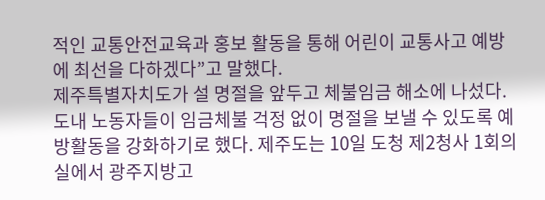적인 교통안전교육과 홍보 활동을 통해 어린이 교통사고 예방에 최선을 다하겠다”고 말했다.
제주특별자치도가 설 명절을 앞두고 체불임금 해소에 나섰다. 도내 노동자들이 임금체불 걱정 없이 명절을 보낼 수 있도록 예방활동을 강화하기로 했다. 제주도는 10일 도청 제2청사 1회의실에서 광주지방고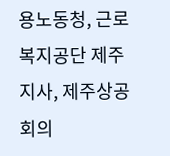용노동청, 근로복지공단 제주지사, 제주상공회의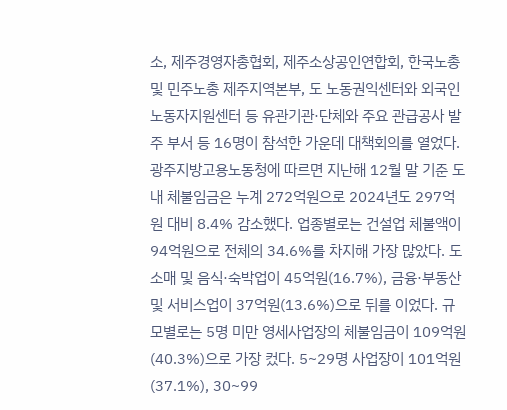소, 제주경영자총협회, 제주소상공인연합회, 한국노총 및 민주노총 제주지역본부, 도 노동권익센터와 외국인노동자지원센터 등 유관기관·단체와 주요 관급공사 발주 부서 등 16명이 참석한 가운데 대책회의를 열었다. 광주지방고용노동청에 따르면 지난해 12월 말 기준 도내 체불임금은 누계 272억원으로 2024년도 297억원 대비 8.4% 감소했다. 업종별로는 건설업 체불액이 94억원으로 전체의 34.6%를 차지해 가장 많았다. 도소매 및 음식·숙박업이 45억원(16.7%), 금융·부동산 및 서비스업이 37억원(13.6%)으로 뒤를 이었다. 규모별로는 5명 미만 영세사업장의 체불임금이 109억원(40.3%)으로 가장 컸다. 5~29명 사업장이 101억원(37.1%), 30~99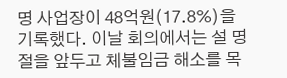명 사업장이 48억원(17.8%)을 기록했다. 이날 회의에서는 설 명절을 앞두고 체불임금 해소를 목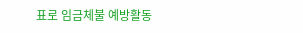표로 임금체불 예방활동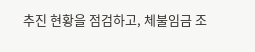추진 현황을 점검하고, 체불임금 조